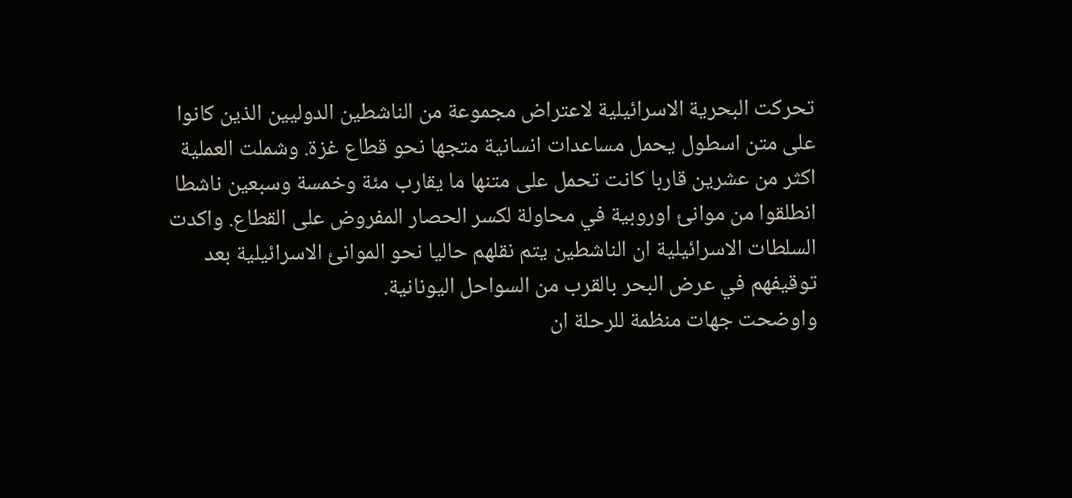تحركت البحرية الاسرائيلية لاعتراض مجموعة من الناشطين الدوليين الذين كانوا على متن اسطول يحمل مساعدات انسانية متجها نحو قطاع غزة. وشملت العملية اكثر من عشرين قاربا كانت تحمل على متنها ما يقارب مئة وخمسة وسبعين ناشطا انطلقوا من موانئ اوروبية في محاولة لكسر الحصار المفروض على القطاع. واكدت السلطات الاسرائيلية ان الناشطين يتم نقلهم حاليا نحو الموانئ الاسرائيلية بعد توقيفهم في عرض البحر بالقرب من السواحل اليونانية.
واوضحت جهات منظمة للرحلة ان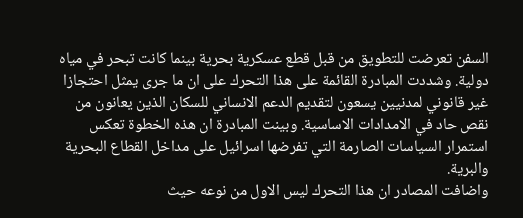السفن تعرضت للتطويق من قبل قطع عسكرية بحرية بينما كانت تبحر في مياه دولية. وشددت المبادرة القائمة على هذا التحرك على ان ما جرى يمثل احتجازا غير قانوني لمدنيين يسعون لتقديم الدعم الانساني للسكان الذين يعانون من نقص حاد في الامدادات الاساسية. وبينت المبادرة ان هذه الخطوة تعكس استمرار السياسات الصارمة التي تفرضها اسرائيل على مداخل القطاع البحرية والبرية.
واضافت المصادر ان هذا التحرك ليس الاول من نوعه حيث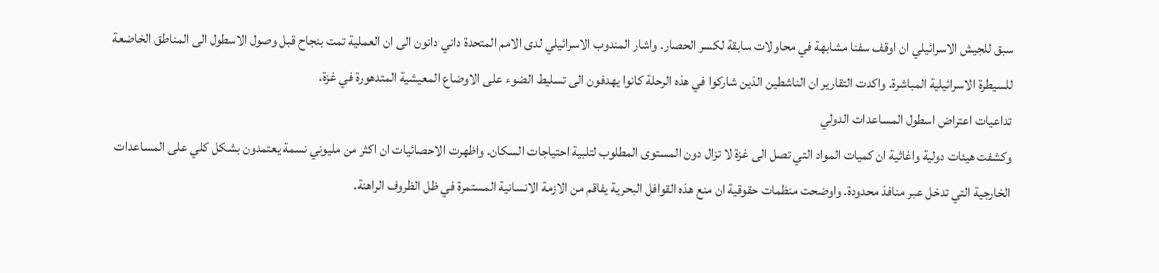سبق للجيش الاسرائيلي ان اوقف سفنا مشابهة في محاولات سابقة لكسر الحصار. واشار المندوب الاسرائيلي لدى الامم المتحدة داني دانون الى ان العملية تمت بنجاح قبل وصول الاسطول الى المناطق الخاضعة للسيطرة الاسرائيلية المباشرة. واكدت التقارير ان الناشطين الذين شاركوا في هذه الرحلة كانوا يهدفون الى تسليط الضوء على الاوضاع المعيشية المتدهورة في غزة.
تداعيات اعتراض اسطول المساعدات الدولي
وكشفت هيئات دولية واغاثية ان كميات المواد التي تصل الى غزة لا تزال دون المستوى المطلوب لتلبية احتياجات السكان. واظهرت الاحصائيات ان اكثر من مليوني نسمة يعتمدون بشكل كلي على المساعدات الخارجية التي تدخل عبر منافذ محدودة. واوضحت منظمات حقوقية ان منع هذه القوافل البحرية يفاقم من الازمة الانسانية المستمرة في ظل الظروف الراهنة.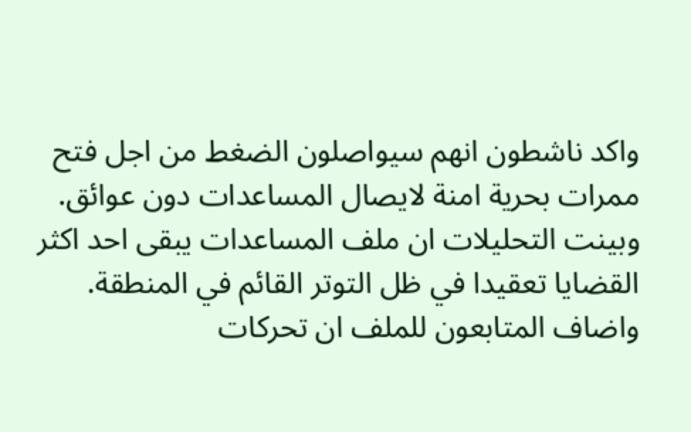واكد ناشطون انهم سيواصلون الضغط من اجل فتح ممرات بحرية امنة لايصال المساعدات دون عوائق. وبينت التحليلات ان ملف المساعدات يبقى احد اكثر القضايا تعقيدا في ظل التوتر القائم في المنطقة. واضاف المتابعون للملف ان تحركات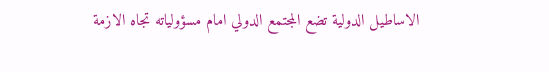الاساطيل الدولية تضع المجتمع الدولي امام مسؤولياته تجاه الازمة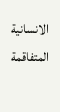الانسانية المتفاقمة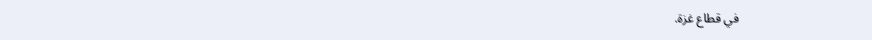في قطاع غزة.